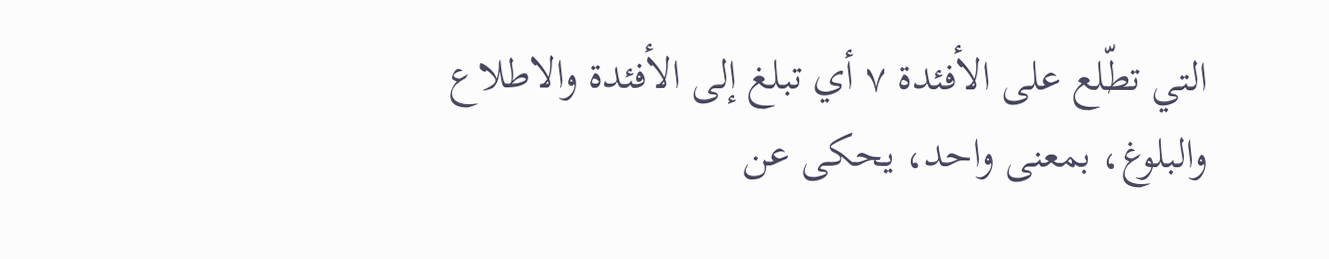التي تطّلع على الأفئدة ٧ أي تبلغ إلى الأفئدة والاطلاع والبلوغ، بمعنى واحد، يحكى عن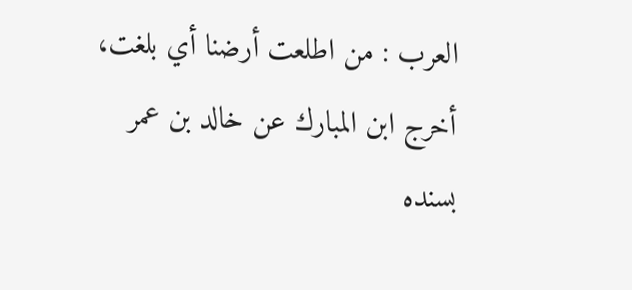العرب : من اطلعت أرضنا أي بلغت، أخرج ابن المبارك عن خالد بن عمر بسنده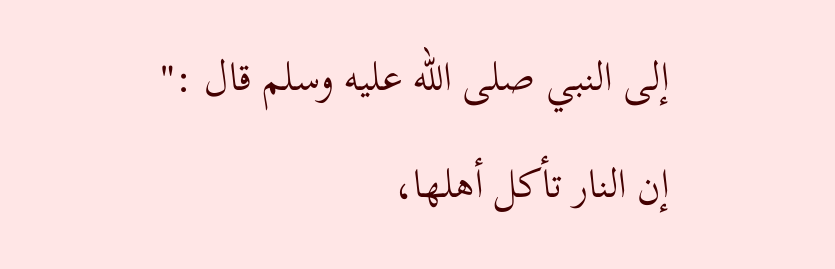إلى النبي صلى الله عليه وسلم قال :" إن النار تأكل أهلها،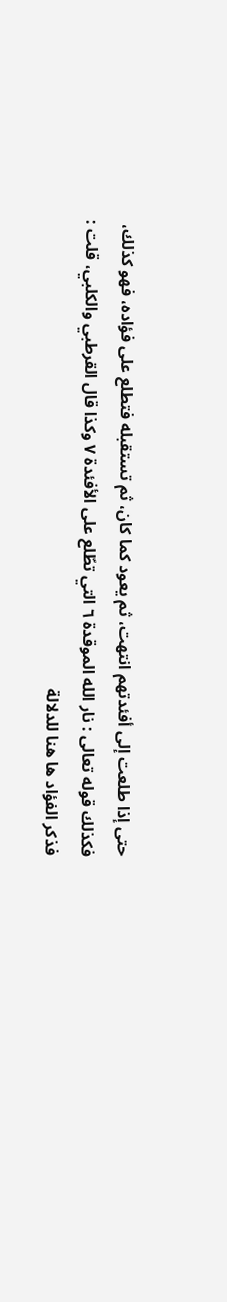حتى إذا طلعت إلى أفئدتهم انتهت، ثم يعود كما كان، ثم تستقبله فتطلع على فؤاده، فهو كذلك، فكذلك قوله تعالى : نار الله الموقدة ٦ التي تطّلع على الأفئدة ٧ وكذا قال القرطبي والكلبي، قلت : فذكر الفؤاد ها هنا للدلالة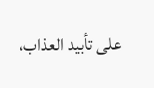على تأبيد العذاب،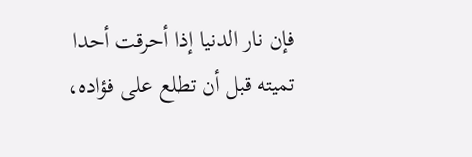فإن نار الدنيا إذا أحرقت أحدا تميته قبل أن تطلع على فؤاده،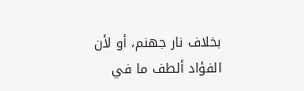بخلاف نار جهنم، أو لأن الفؤاد ألطف ما في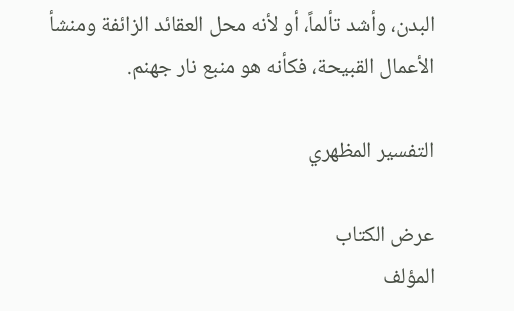البدن، وأشد تألماً، أو لأنه محل العقائد الزائفة ومنشأ الأعمال القبيحة، فكأنه هو منبع نار جهنم.

التفسير المظهري

عرض الكتاب
المؤلف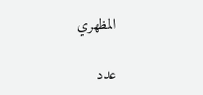المظهري

عدد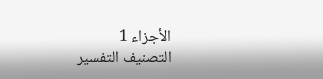الأجزاء 1
التصنيف التفسير